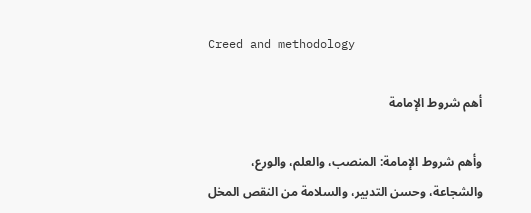Creed and methodology

أهم شروط الإمامة

وأهم شروط الإمامة: المنصب، والعلم، والورع، والشجاعة، وحسن التدبير، والسلامة من النقص المخل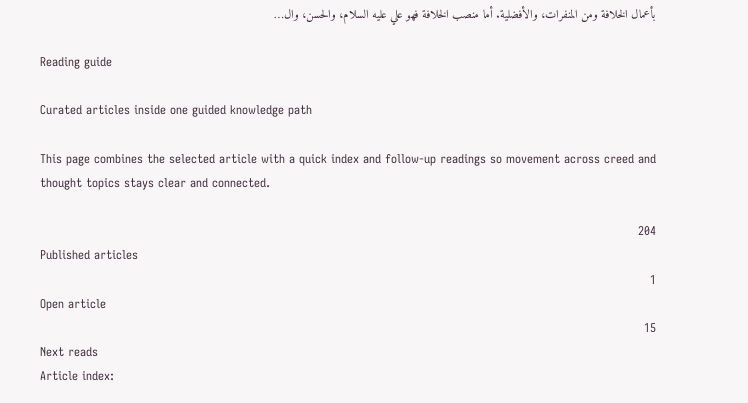بأعمال الخلافة ومن المنفرات، والأفضلية. أما منصب الخلافة فهو علي عليه السلام، والحسن، وال…

Reading guide

Curated articles inside one guided knowledge path

This page combines the selected article with a quick index and follow-up readings so movement across creed and thought topics stays clear and connected.

204
Published articles
1
Open article
15
Next reads
Article index: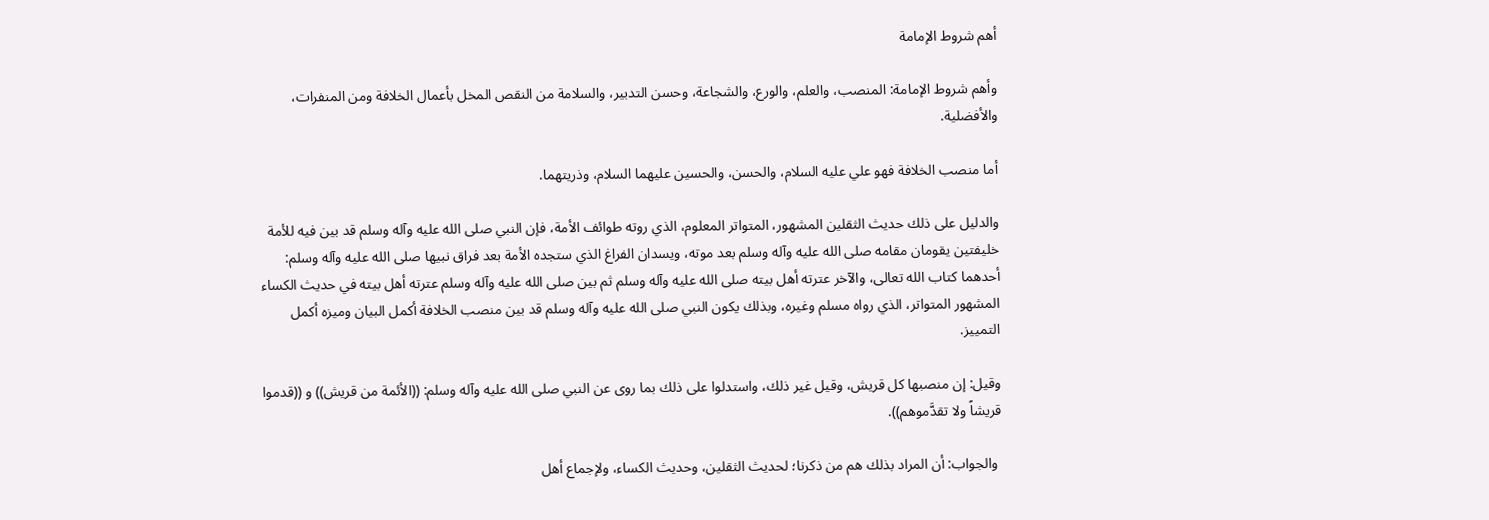أهم شروط الإمامة

وأهم شروط الإمامة: المنصب، والعلم، والورع، والشجاعة، وحسن التدبير، والسلامة من النقص المخل بأعمال الخلافة ومن المنفرات، والأفضلية.

أما منصب الخلافة فهو علي عليه السلام، والحسن، والحسين عليهما السلام، وذريتهما.

والدليل على ذلك حديث الثقلين المشهور، المتواتر المعلوم، الذي روته طوائف الأمة، فإن النبي صلى الله عليه وآله وسلم قد بين فيه للأمة خليفتين يقومان مقامه صلى الله عليه وآله وسلم بعد موته، ويسدان الفراغ الذي ستجده الأمة بعد فراق نبيها صلى الله عليه وآله وسلم: أحدهما كتاب الله تعالى، والآخر عترته أهل بيته صلى الله عليه وآله وسلم ثم بين صلى الله عليه وآله وسلم عترته أهل بيته في حديث الكساء المشهور المتواتر، الذي رواه مسلم وغيره، وبذلك يكون النبي صلى الله عليه وآله وسلم قد بين منصب الخلافة أكمل البيان وميزه أكمل التمييز.

وقيل: إن منصبها كل قريش، وقيل غير ذلك، واستدلوا على ذلك بما روى عن النبي صلى الله عليه وآله وسلم: ((الأئمة من قريش)) و ((قدموا قريشاً ولا تقدَّموهم)).

 والجواب: أن المراد بذلك هم من ذكرنا؛ لحديث الثقلين، وحديث الكساء، ولإجماع أهل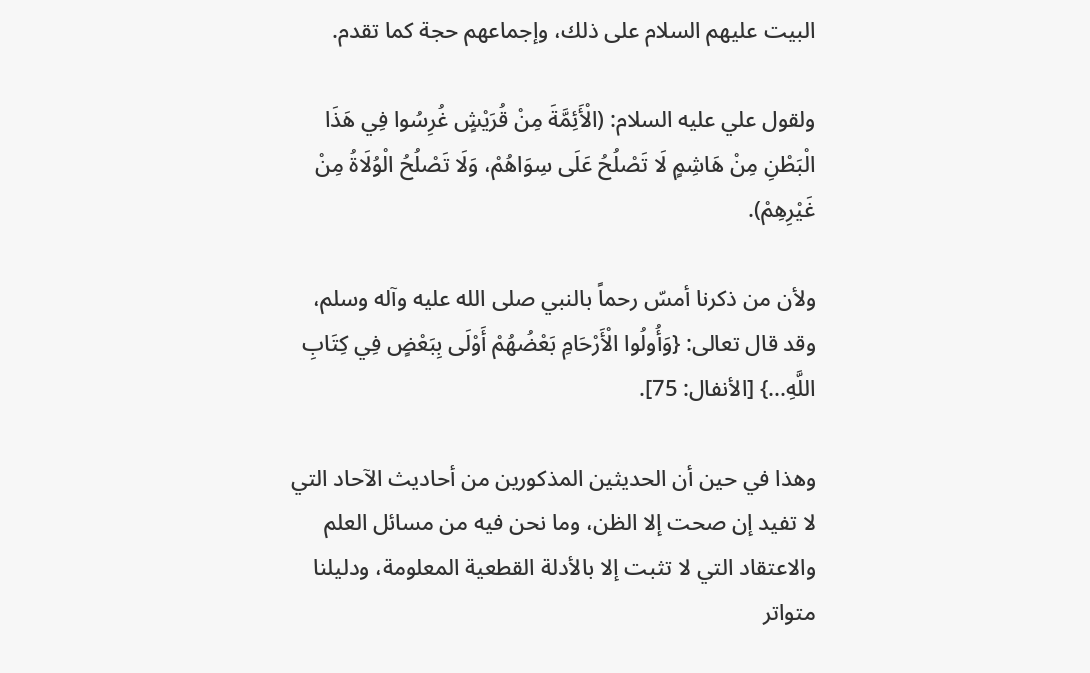البيت عليهم السلام على ذلك، وإجماعهم حجة كما تقدم.

ولقول علي عليه السلام: (الْأَئِمَّةَ مِنْ قُرَيْشٍ غُرِسُوا فِي هَذَا الْبَطْنِ مِنْ هَاشِمٍ لَا تَصْلُحُ عَلَى سِوَاهُمْ، وَلَا تَصْلُحُ الْوُلَاةُ مِنْ غَيْرِهِمْ).

ولأن من ذكرنا أمسّ رحماً بالنبي صلى الله عليه وآله وسلم، وقد قال تعالى: {وَأُولُوا الْأَرْحَامِ بَعْضُهُمْ أَوْلَى بِبَعْضٍ فِي كِتَابِ اللَّهِ...} [الأنفال: 75].

وهذا في حين أن الحديثين المذكورين من أحاديث الآحاد التي لا تفيد إن صحت إلا الظن، وما نحن فيه من مسائل العلم والاعتقاد التي لا تثبت إلا بالأدلة القطعية المعلومة، ودليلنا متواتر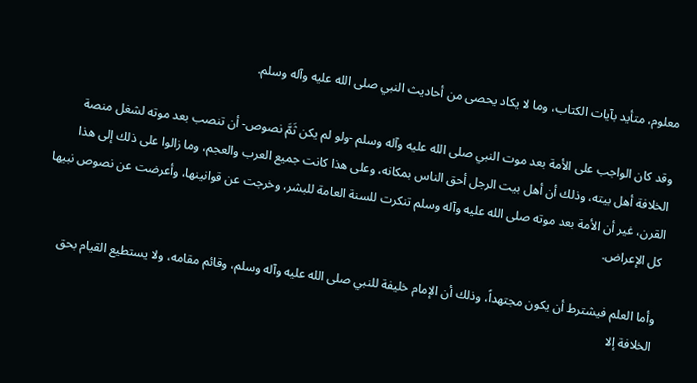معلوم، متأيد بآيات الكتاب، وما لا يكاد يحصى من أحاديث النبي صلى الله عليه وآله وسلم.

وقد كان الواجب على الأمة بعد موت النبي صلى الله عليه وآله وسلم -ولو لم يكن ثَمَّ نصوص- أن تنصب بعد موته لشغل منصة الخلافة أهل بيته، وذلك أن أهل بيت الرجل أحق الناس بمكانه، وعلى هذا كانت جميع العرب والعجم، وما زالوا على ذلك إلى هذا القرن، غير أن الأمة بعد موته صلى الله عليه وآله وسلم تنكرت للسنة العامة للبشر، وخرجت عن قوانينها، وأعرضت عن نصوص نبيها كل الإعراض.

وأما العلم فيشترط أن يكون مجتهداً، وذلك أن الإمام خليفة للنبي صلى الله عليه وآله وسلم، وقائم مقامه، ولا يستطيع القيام بحق الخلافة إلا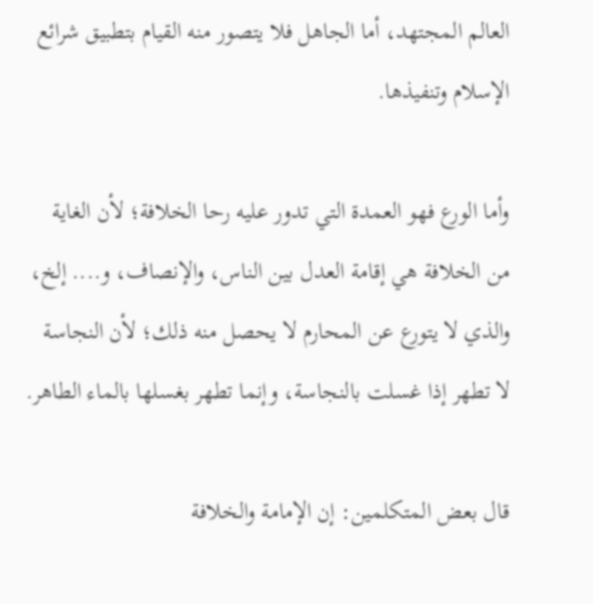العالم المجتهد، أما الجاهل فلا يتصور منه القيام بتطبيق شرائع الإسلام وتنفيذها.

وأما الورع فهو العمدة التي تدور عليه رحا الخلافة؛ لأن الغاية من الخلافة هي إقامة العدل بين الناس، والإنصاف، و.... إلخ، والذي لا يتورع عن المحارم لا يحصل منه ذلك؛ لأن النجاسة لا تطهر إذا غسلت بالنجاسة، وإنما تطهر بغسلها بالماء الطاهر.

قال بعض المتكلمين: إن الإمامة والخلافة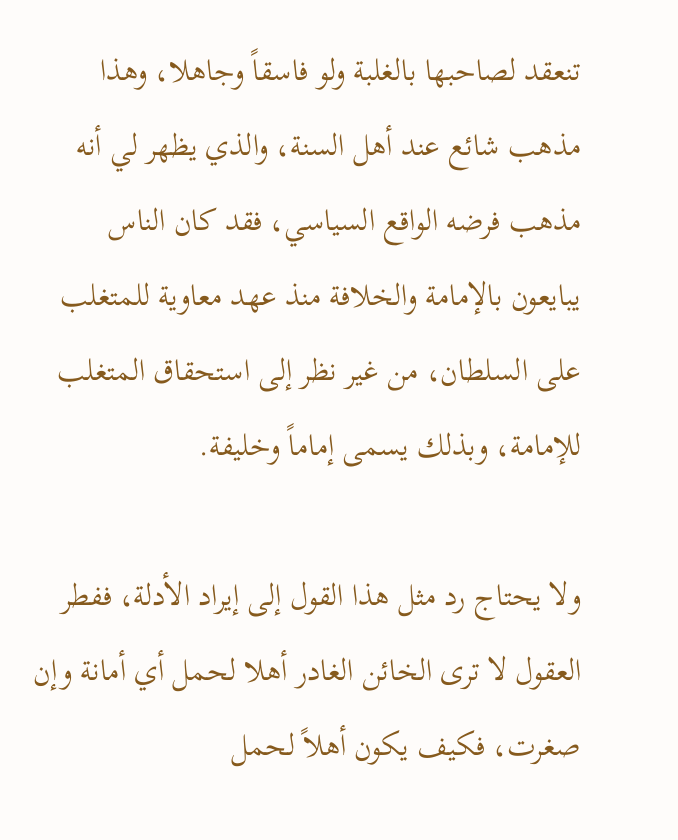تنعقد لصاحبها بالغلبة ولو فاسقاً وجاهلا، وهذا مذهب شائع عند أهل السنة، والذي يظهر لي أنه مذهب فرضه الواقع السياسي، فقد كان الناس يبايعون بالإمامة والخلافة منذ عهد معاوية للمتغلب على السلطان، من غير نظر إلى استحقاق المتغلب للإمامة، وبذلك يسمى إماماً وخليفة.

ولا يحتاج رد مثل هذا القول إلى إيراد الأدلة، ففطر العقول لا ترى الخائن الغادر أهلا لحمل أي أمانة وإن صغرت، فكيف يكون أهلاً لحمل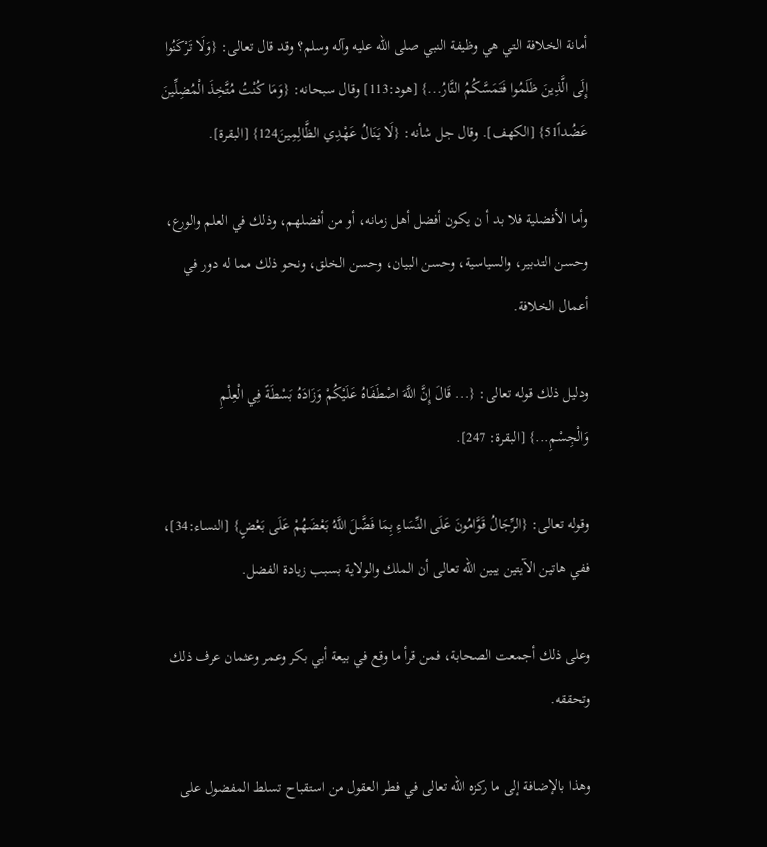أمانة الخلافة التي هي وظيفة النبي صلى الله عليه وآله وسلم؟ وقد قال تعالى: {وَلَا تَرْكَنُوا إِلَى الَّذِينَ ظَلَمُوا فَتَمَسَّكُمُ النَّارُ...} [هود:113] وقال سبحانه: {وَمَا كُنْتُ مُتَّخِذَ الْمُضِلِّينَ عَضُداً51} [الكهف]. وقال جل شأنه: {لَا يَنَالُ عَهْدِي الظَّالِمِينَ124} [البقرة].

وأما الأفضلية فلا بد أ ن يكون أفضل أهل زمانه، أو من أفضلهم، وذلك في العلم والورع، وحسن التدبير، والسياسية، وحسن البيان، وحسن الخلق، ونحو ذلك مما له دور في أعمال الخلافة.

ودليل ذلك قوله تعالى: {... قَالَ إِنَّ اللَّهَ اصْطَفَاهُ عَلَيْكُمْ وَزَادَهُ بَسْطَةً فِي الْعِلْمِ وَالْجِسْمِ...} [البقرة: 247].

وقوله تعالى: {الرِّجَالُ قَوَّامُونَ عَلَى النِّسَاءِ بِمَا فَضَّلَ اللَّهُ بَعْضَهُمْ عَلَى بَعْضٍ} [النساء:34]، ففي هاتين الآيتين يبين الله تعالى أن الملك والولاية بسبب زيادة الفضل.

وعلى ذلك أجمعت الصحابة، فمن قرأ ما وقع في بيعة أبي بكر وعمر وعثمان عرف ذلك وتحققه.

وهذا بالإضافة إلى ما ركزه الله تعالى في فطر العقول من استقباح تسلط المفضول على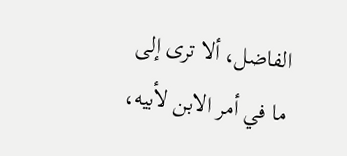الفاضل، ألا ترى إلى ما في أمر الابن لأبيه،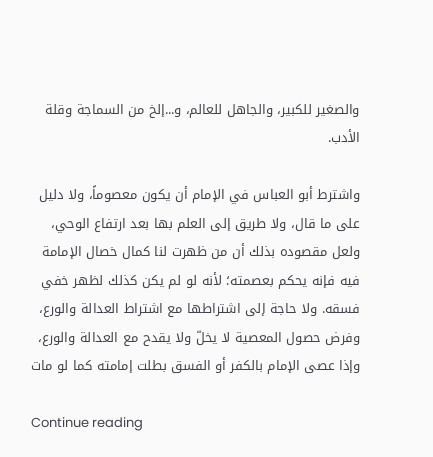والصغير للكبير، والجاهل للعالم، و...إلخ من السماجة وقلة الأدب.

واشترط أبو العباس في الإمام أن يكون معصوماً، ولا دليل على ما قال، ولا طريق إلى العلم بها بعد ارتفاع الوحي، ولعل مقصوده بذلك أن من ظهرت لنا كمال خصال الإمامة فيه فإنه يحكم بعصمته؛ لأنه لو لم يكن كذلك لظهر خفي فسقه. ولا حاجة إلى اشتراطها مع اشتراط العدالة والورع، وفرض حصول المعصية لا يخلّ ولا يقدح مع العدالة والورع، وإذا عصى الإمام بالكفر أو الفسق بطلت إمامته كما لو مات

Continue reading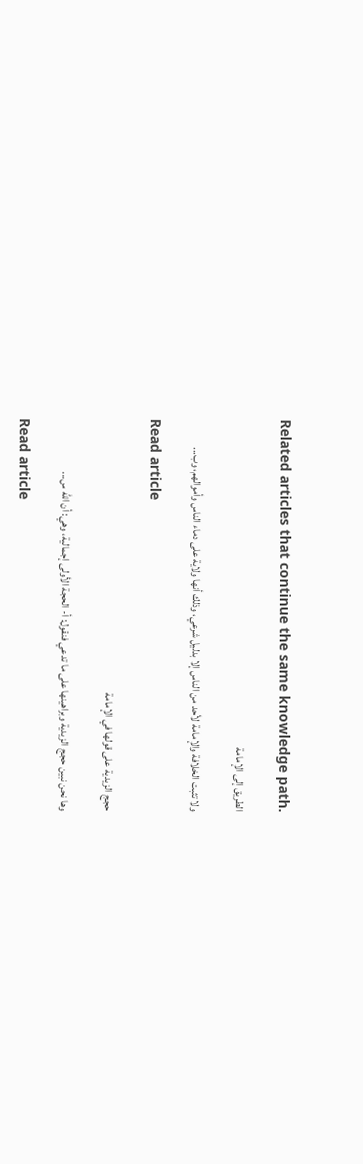Related articles that continue the same knowledge path.

الطريق إلى الإمامة

ولا تثبت الخلافة والإمامة لأحد من الناس إلا بدليل شرعي، وذلك أنها ولاية على دماء الناس وأموالهم، وب...

Read article

حجج الزيدية على قولها في الإمامة

وها نحن نبين حجج الزيدية وبراهينها على ما تدعي فنقول: أ- الحجة الأولى إجمالية، وهي: أن الله س...

Read article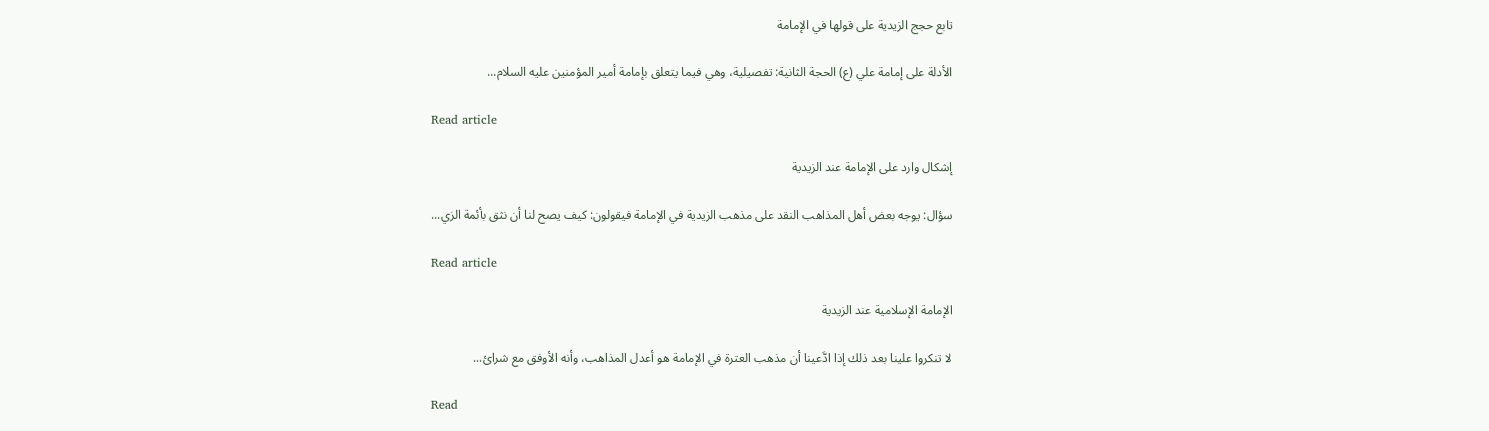تابع حجج الزيدية على قولها في الإمامة

الأدلة على إمامة علي (ع) الحجة الثانية: تفصيلية، وهي فيما يتعلق بإمامة أمير المؤمنين عليه السلام...

Read article

إشكال وارد على الإمامة عند الزيدية

سؤال: يوجه بعض أهل المذاهب النقد على مذهب الزيدية في الإمامة فيقولون: كيف يصح لنا أن نثق بأئمة الزي...

Read article

الإمامة الإسلامية عند الزيدية

لا تنكروا علينا بعد ذلك إذا ادَّعينا أن مذهب العترة في الإمامة هو أعدل المذاهب، وأنه الأوفق مع شرائ...

Read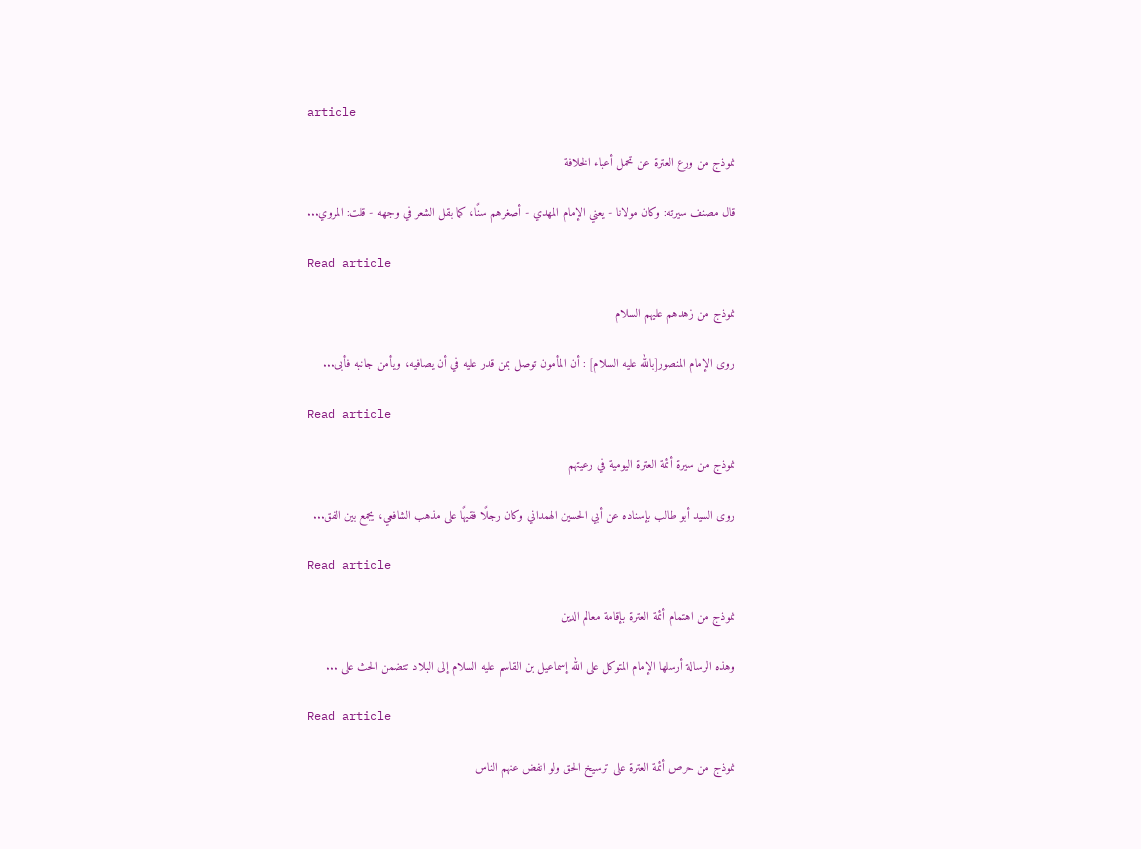article

نموذج من ورع العترة عن تحمل أعباء الخلافة

قال مصنف سيرته: وكان مولانا - يعني الإمام المهدي - أصغرهم سنًا، كما بقل الشعر في وجهه - قلت: المروي...

Read article

نموذج من زهدهم عليهم السلام

روى الإمام المنصور[بالله عليه السلام] : أن المأمون توصل بمن قدر عليه في أن يصافيه، ويأمن جانبه فأبى...

Read article

نموذج من سيرة أئمة العترة اليومية في رعيتهم

روى السيد أبو طالب بإسناده عن أبي الحسين الهمداني وكان رجلًا فقيهًا على مذهب الشافعي، يجمع بين الفق...

Read article

نموذج من اهتمام أئمة العترة بإقامة معالم الدين

وهذه الرسالة أرسلها الإمام المتوكل على الله إسماعيل بن القاسم عليه السلام إلى البلاد تتضمن الحث على ...

Read article

نموذج من حرص أئمة العترة على ترسيخ الحق ولو انفض عنهم الناس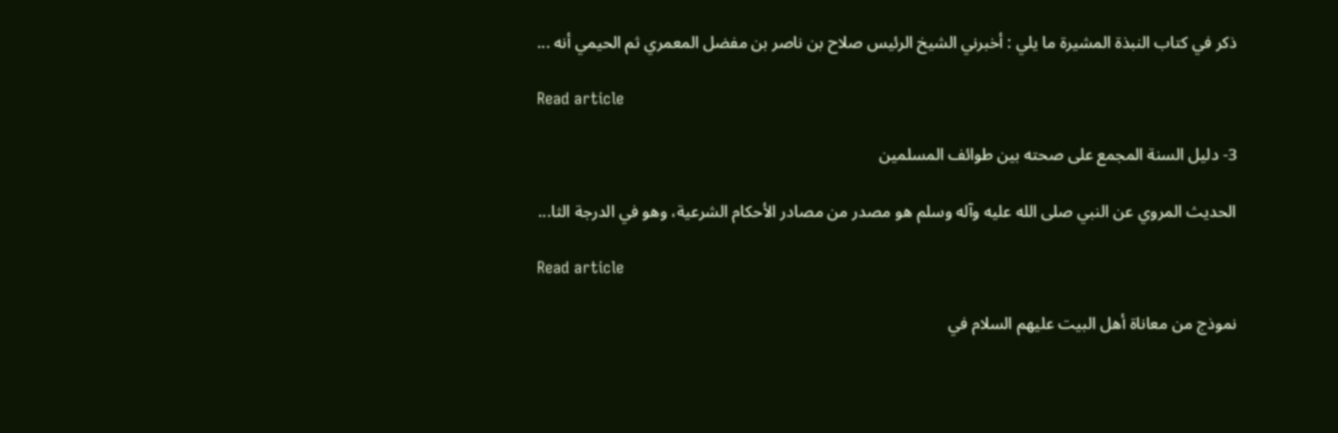ذكر في كتاب النبذة المشيرة ما يلي : أخبرني الشيخ الرئيس صلاح بن ناصر بن مفضل المعمري ثم الحيمي أنه ...

Read article

3- دليل السنة المجمع على صحته بين طوائف المسلمين

الحديث المروي عن النبي صلى الله عليه وآله وسلم هو مصدر من مصادر الأحكام الشرعية، وهو في الدرجة الثا...

Read article

نموذج من معاناة أهل البيت عليهم السلام في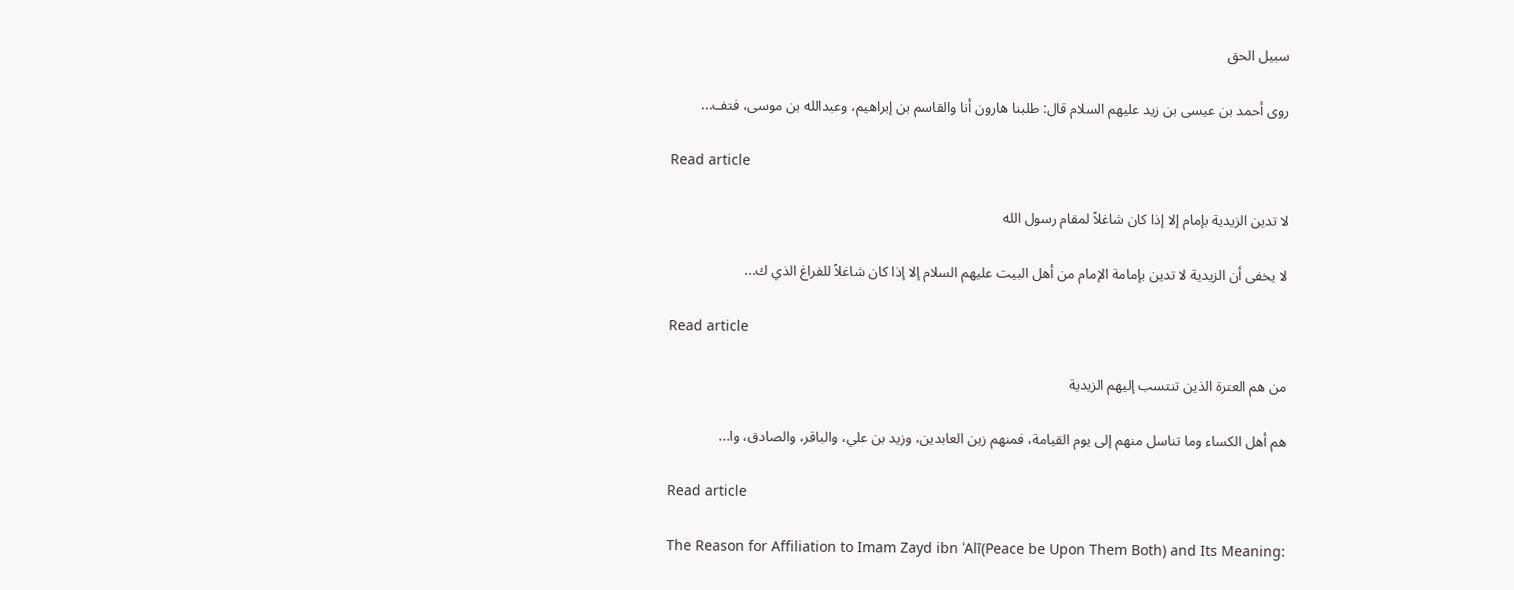سبيل الحق

روى أحمد بن عيسى بن زيد عليهم السلام قال: طلبنا هارون أنا والقاسم بن إبراهيم، وعبدالله بن موسى، فتف...

Read article

لا تدين الزيدية بإمام إلا إذا كان شاغلاً لمقام رسول الله

لا يخفى أن الزيدية لا تدين بإمامة الإمام من أهل البيت عليهم السلام إلا إذا كان شاغلاً للفراغ الذي ك...

Read article

من هم العترة الذين تنتسب إليهم الزيدية

هم أهل الكساء وما تناسل منهم إلى يوم القيامة، فمنهم زين العابدين، وزيد بن علي، والباقر، والصادق، وا...

Read article

The Reason for Affiliation to Imam Zayd ibn ʿAlī(Peace be Upon Them Both) and Its Meaning: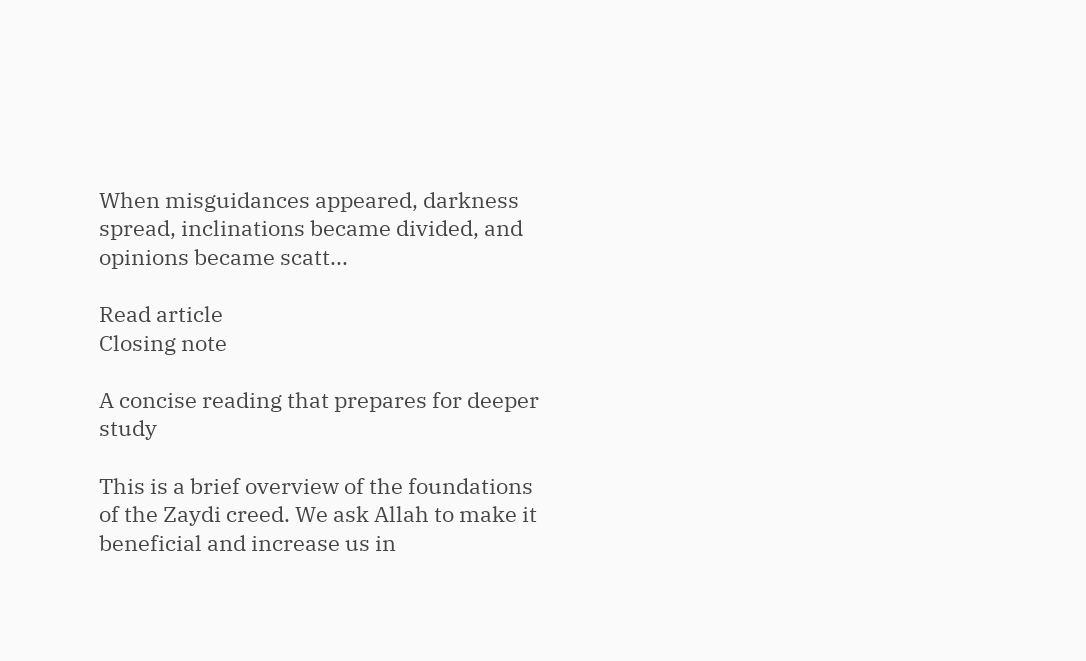When misguidances appeared, darkness spread, inclinations became divided, and opinions became scatt...

Read article
Closing note

A concise reading that prepares for deeper study

This is a brief overview of the foundations of the Zaydi creed. We ask Allah to make it beneficial and increase us in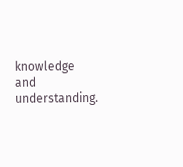knowledge and understanding.